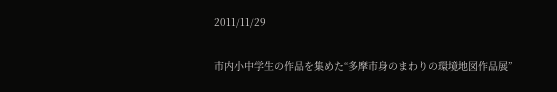2011/11/29

市内小中学生の作品を集めた“多摩市身のまわりの環境地図作品展”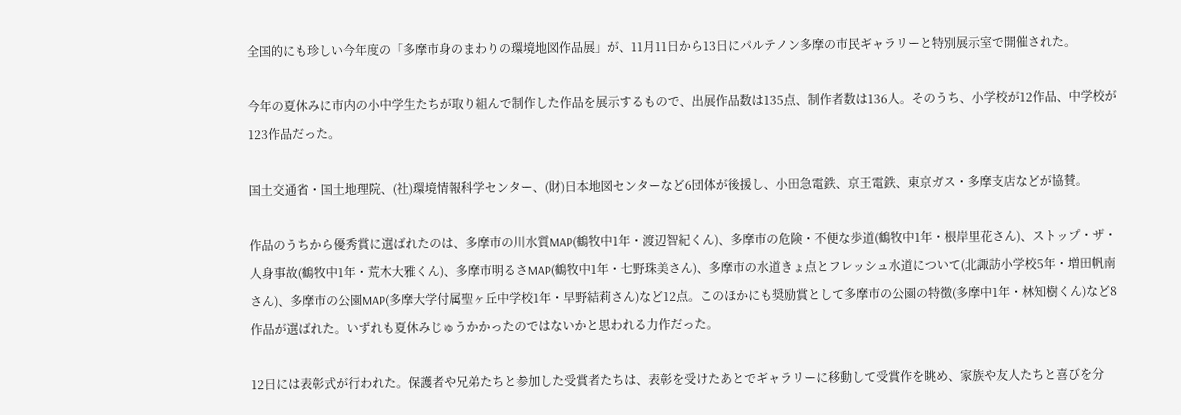全国的にも珍しい今年度の「多摩市身のまわりの環境地図作品展」が、11月11日から13日にパルテノン多摩の市民ギャラリーと特別展示室で開催された。

今年の夏休みに市内の小中学生たちが取り組んで制作した作品を展示するもので、出展作品数は135点、制作者数は136人。そのうち、小学校が12作品、中学校が123作品だった。

国土交通省・国土地理院、(社)環境情報科学センター、(財)日本地図センターなど6団体が後援し、小田急電鉄、京王電鉄、東京ガス・多摩支店などが協賛。

作品のうちから優秀賞に選ばれたのは、多摩市の川水質MAP(鶴牧中1年・渡辺智紀くん)、多摩市の危険・不便な歩道(鶴牧中1年・根岸里花さん)、ストップ・ザ・人身事故(鶴牧中1年・荒木大雅くん)、多摩市明るさMAP(鶴牧中1年・七野珠美さん)、多摩市の水道きょ点とフレッシュ水道について(北諏訪小学校5年・増田帆南さん)、多摩市の公園MAP(多摩大学付属聖ヶ丘中学校1年・早野結莉さん)など12点。このほかにも奨励賞として多摩市の公園の特徴(多摩中1年・林知樹くん)など8作品が選ばれた。いずれも夏休みじゅうかかったのではないかと思われる力作だった。

12日には表彰式が行われた。保護者や兄弟たちと参加した受賞者たちは、表彰を受けたあとでギャラリーに移動して受賞作を眺め、家族や友人たちと喜びを分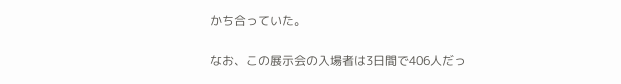かち合っていた。

なお、この展示会の入場者は3日間で406人だっ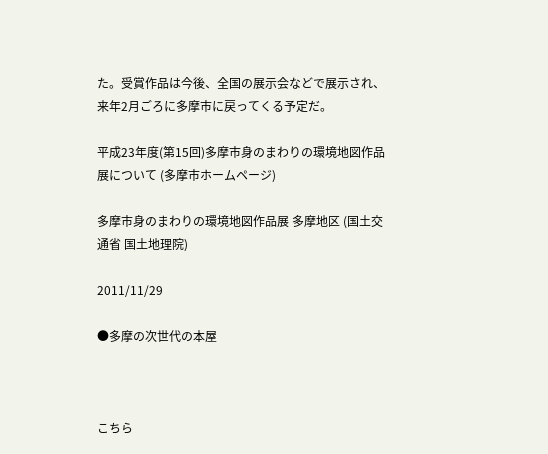た。受賞作品は今後、全国の展示会などで展示され、来年2月ごろに多摩市に戻ってくる予定だ。

平成23年度(第15回)多摩市身のまわりの環境地図作品展について (多摩市ホームページ)

多摩市身のまわりの環境地図作品展 多摩地区 (国土交通省 国土地理院)

2011/11/29

●多摩の次世代の本屋



こちら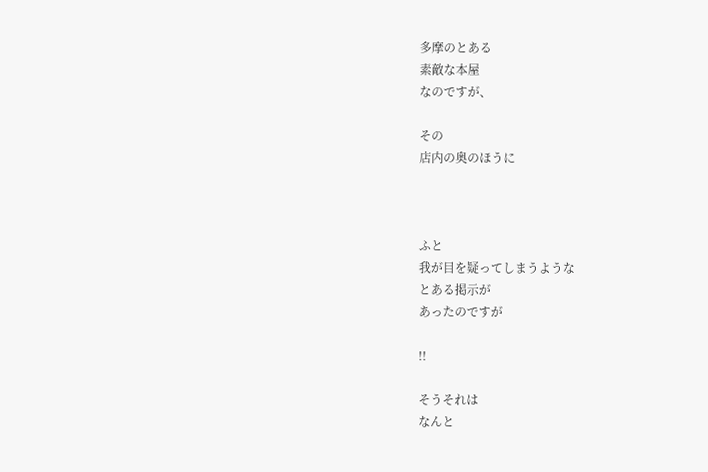多摩のとある
素敵な本屋
なのですが、

その
店内の奥のほうに



ふと
我が目を疑ってしまうような
とある掲示が
あったのですが

!!

そうそれは
なんと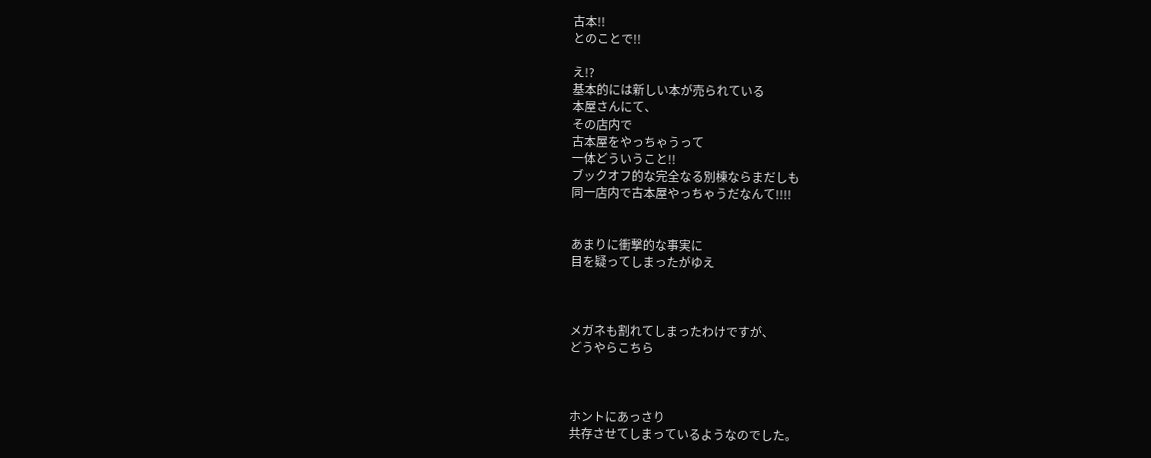古本!!
とのことで!!

え!?
基本的には新しい本が売られている
本屋さんにて、
その店内で
古本屋をやっちゃうって
一体どういうこと!!
ブックオフ的な完全なる別棟ならまだしも
同一店内で古本屋やっちゃうだなんて!!!!


あまりに衝撃的な事実に
目を疑ってしまったがゆえ



メガネも割れてしまったわけですが、
どうやらこちら



ホントにあっさり
共存させてしまっているようなのでした。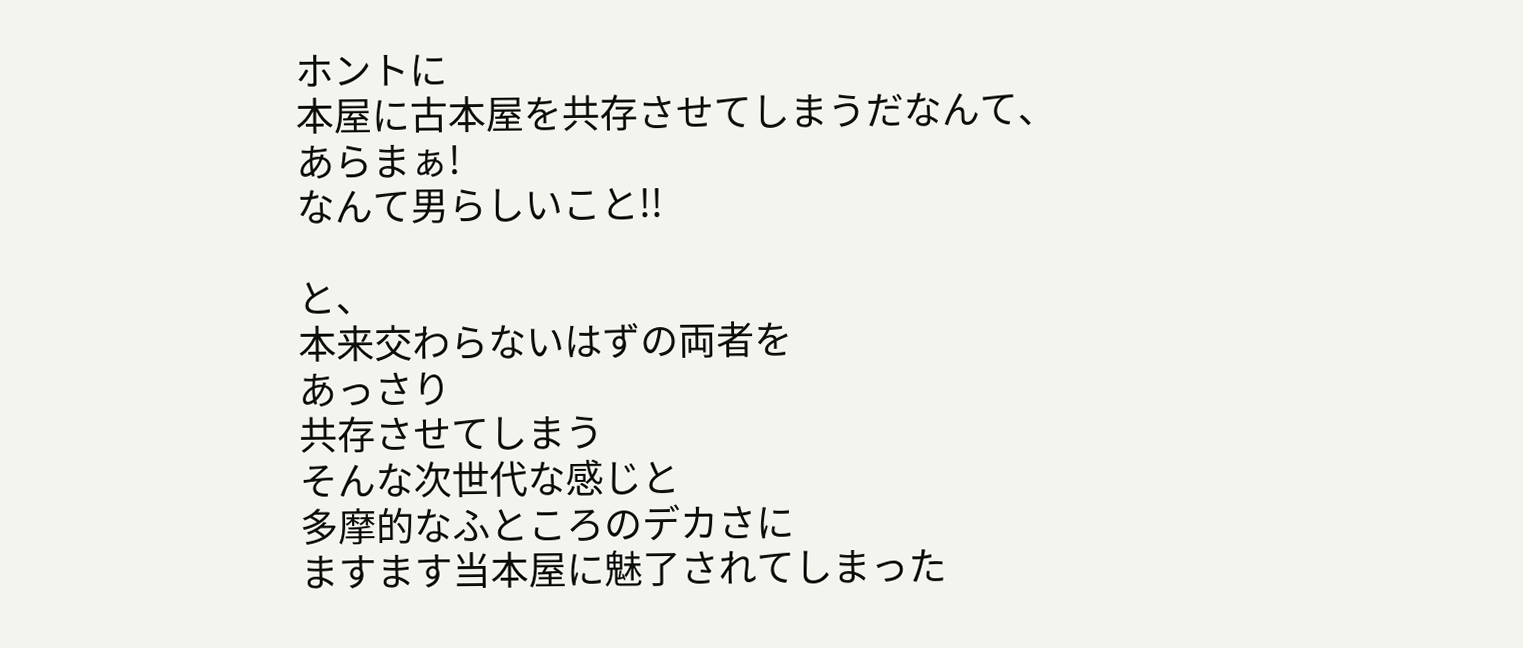ホントに
本屋に古本屋を共存させてしまうだなんて、
あらまぁ!
なんて男らしいこと!!

と、
本来交わらないはずの両者を
あっさり
共存させてしまう
そんな次世代な感じと
多摩的なふところのデカさに
ますます当本屋に魅了されてしまった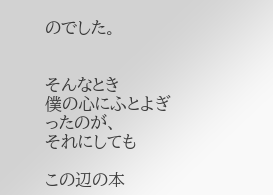のでした。


そんなとき
僕の心にふとよぎったのが、
それにしても

この辺の本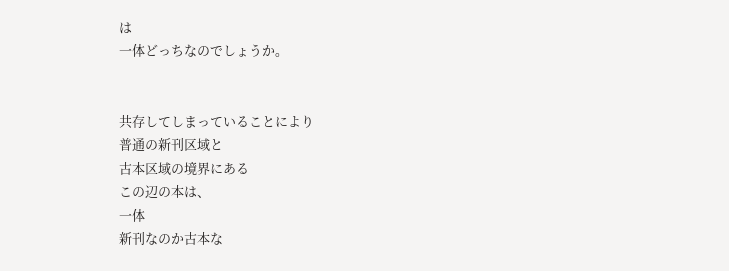は
一体どっちなのでしょうか。


共存してしまっていることにより
普通の新刊区域と
古本区域の境界にある
この辺の本は、
一体
新刊なのか古本な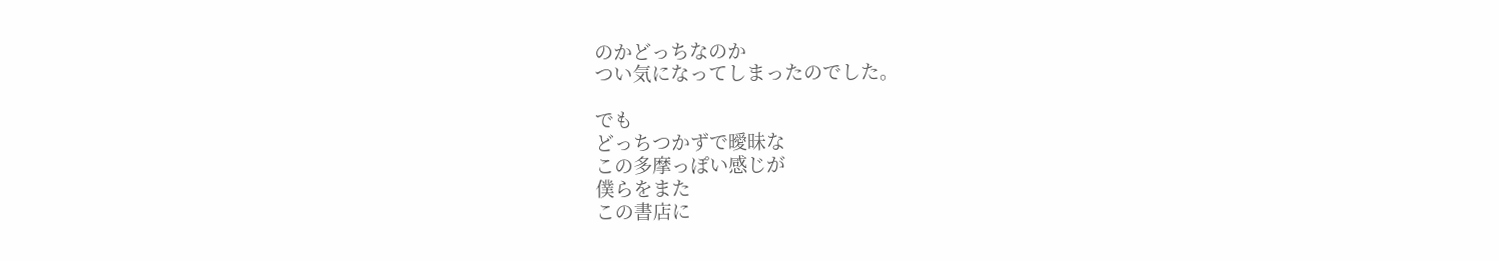のかどっちなのか
つい気になってしまったのでした。

でも
どっちつかずで曖昧な
この多摩っぽい感じが
僕らをまた
この書店に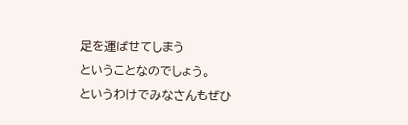足を運ばせてしまう
ということなのでしょう。
というわけでみなさんもぜひ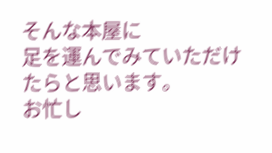そんな本屋に
足を運んでみていただけたらと思います。
お忙し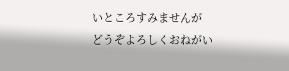いところすみませんが
どうぞよろしくおねがい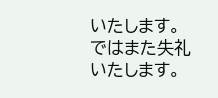いたします。
ではまた失礼いたします。